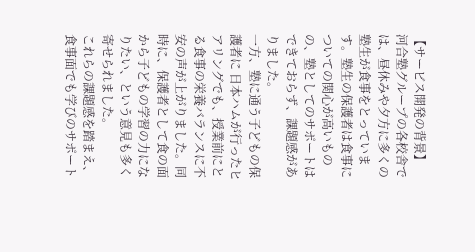【サービス開発の背景】
河合塾グループの各校舎では、昼休みや夕方に多くの塾生が食事をとっています。塾生の保護者は食事についての関心が高いものの、塾としてのサポートはできておらず、課題感がありました。
一方、塾に通う子どもの保護者に 日本ハムが行ったヒアリングでも、授業前にとる食事の栄養バランスに不安の声が上がりました。同時に、保護者として食の面から子どもの学習の力になりたい、という意見も多く寄せられました。
これらの課題感を踏まえ、食事面でも学びのサポート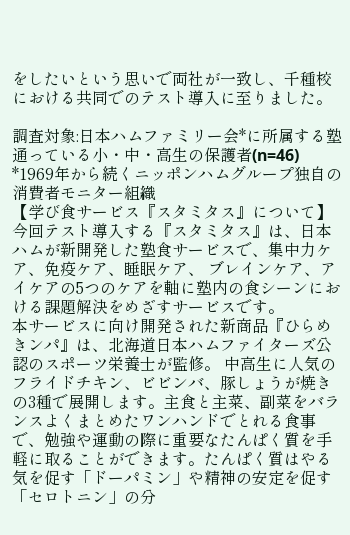をしたいという思いで両社が一致し、千種校における共同でのテスト導入に至りました。

調査対象:日本ハムファミリー会*に所属する塾通っている小・中・高生の保護者(n=46) *1969年から続くニッポンハムグループ独自の消費者モニター組織
【学び食サービス『スタミタス』について】
今回テスト導入する『スタミタス』は、日本ハムが新開発した塾食サービスで、集中力ケア、免疫ケア、睡眠ケア、 ブレインケア、アイケアの5つのケアを軸に塾内の食シーンにおける課題解決をめざすサービスです。
本サービスに向け開発された新商品『ひらめきンパ』は、北海道日本ハムファイターズ公認のスポーツ栄養士が監修。 中高生に人気のフライドチキン、ビビンバ、豚しょうが焼きの3種で展開します。主食と主菜、副菜をバランスよくまとめたワンハンドでとれる食事で、勉強や運動の際に重要なたんぱく質を手軽に取ることができます。たんぱく質はやる気を促す「ドーパミン」や精神の安定を促す「セロトニン」の分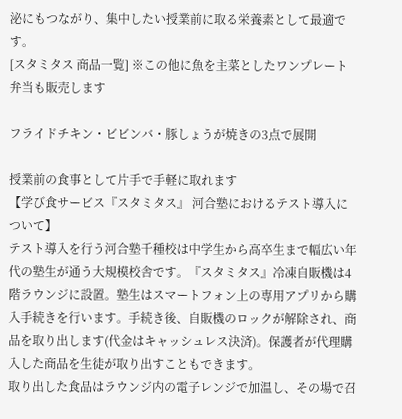泌にもつながり、集中したい授業前に取る栄養素として最適です。
[スタミタス 商品一覧] ※この他に魚を主菜としたワンプレート弁当も販売します

フライドチキン・ビビンバ・豚しょうが焼きの3点で展開

授業前の食事として片手で手軽に取れます
【学び食サービス『スタミタス』 河合塾におけるテスト導入について】
テスト導入を行う河合塾千種校は中学生から高卒生まで幅広い年代の塾生が通う大規模校舎です。『スタミタス』冷凍自販機は4階ラウンジに設置。塾生はスマートフォン上の専用アプリから購入手続きを行います。手続き後、自販機のロックが解除され、商品を取り出します(代金はキャッシュレス決済)。保護者が代理購入した商品を生徒が取り出すこともできます。
取り出した食品はラウンジ内の電子レンジで加温し、その場で召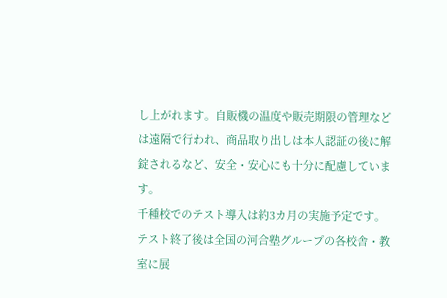し上がれます。自販機の温度や販売期限の管理などは遠隔で行われ、商品取り出しは本人認証の後に解錠されるなど、安全・安心にも十分に配慮しています。
千種校でのテスト導入は約3カ月の実施予定です。テスト終了後は全国の河合塾グループの各校舎・教室に展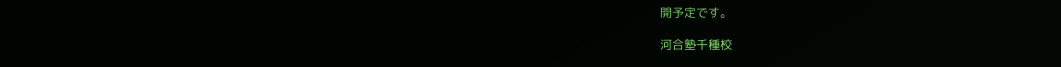開予定です。

河合塾千種校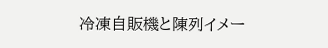冷凍自販機と陳列イメー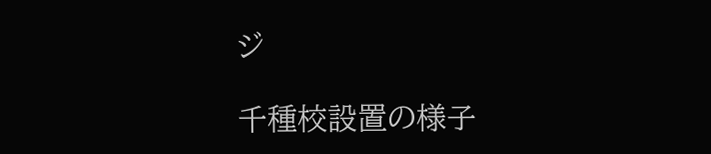ジ

千種校設置の様子